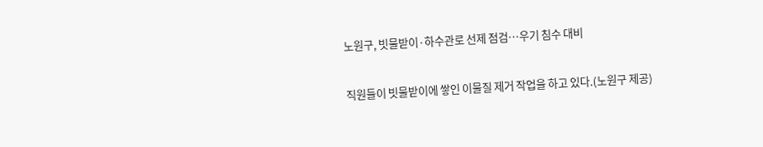노원구, 빗물받이·하수관로 선제 점검…우기 침수 대비

직원들이 빗물받이에 쌓인 이물질 제거 작업을 하고 있다.(노원구 제공)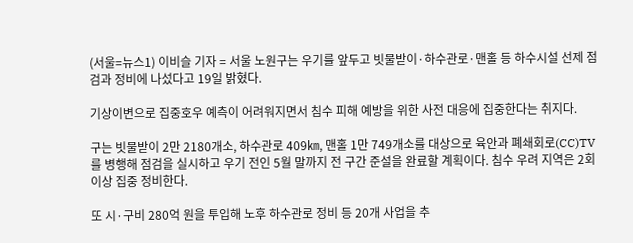(서울=뉴스1) 이비슬 기자 = 서울 노원구는 우기를 앞두고 빗물받이·하수관로·맨홀 등 하수시설 선제 점검과 정비에 나섰다고 19일 밝혔다.

기상이변으로 집중호우 예측이 어려워지면서 침수 피해 예방을 위한 사전 대응에 집중한다는 취지다.

구는 빗물받이 2만 2180개소, 하수관로 409㎞, 맨홀 1만 749개소를 대상으로 육안과 폐쇄회로(CC)TV를 병행해 점검을 실시하고 우기 전인 5월 말까지 전 구간 준설을 완료할 계획이다. 침수 우려 지역은 2회 이상 집중 정비한다.

또 시·구비 280억 원을 투입해 노후 하수관로 정비 등 20개 사업을 추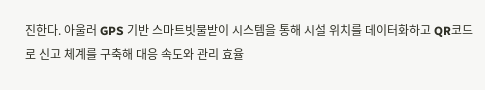진한다. 아울러 GPS 기반 스마트빗물받이 시스템을 통해 시설 위치를 데이터화하고 QR코드로 신고 체계를 구축해 대응 속도와 관리 효율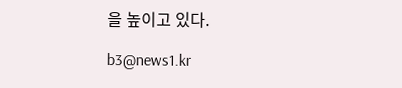을 높이고 있다.

b3@news1.kr